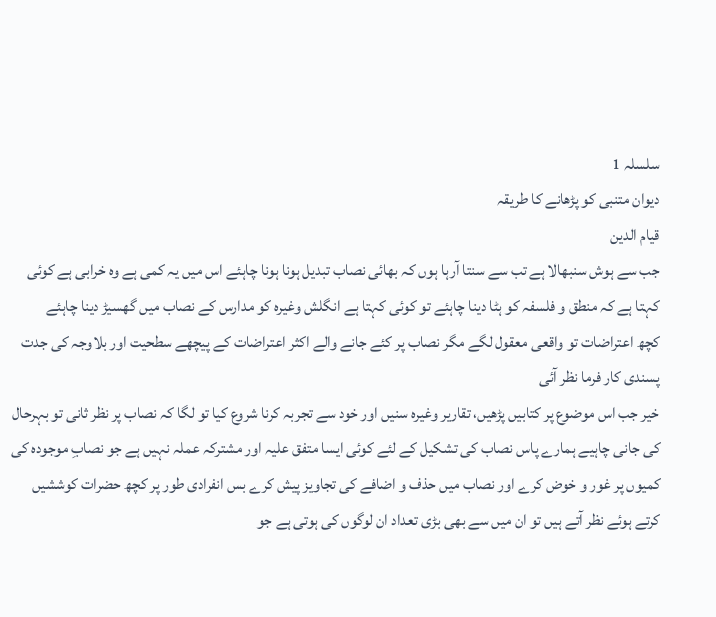سلسلہ 1
دیوان متنبی کو پڑھانے کا طریقہ
قیام الدین
جب سے ہوش سنبھالا ہے تب سے سنتا آرہا ہوں کہ بھائی نصاب تبدیل ہونا ہونا چاہئے اس میں یہ کمی ہے وہ خرابی ہے کوئی کہتا ہے کہ منطق و فلسفہ کو ہٹا دینا چاہئے تو کوئی کہتا ہے انگلش وغیرہ کو مدارس کے نصاب میں گھسیڑ دینا چاہئے
کچھ اعتراضات تو واقعی معقول لگے مگر نصاب پر کئے جانے والے اکثر اعتراضات کے پیچھے سطحیت اور بلاوجہ کی جدت پسندی کار فرما نظر آئی
خیر جب اس موضوع پر کتابیں پڑھیں، تقاریر وغیرہ سنیں اور خود سے تجربہ کرنا شروع کیا تو لگا کہ نصاب پر نظر ثانی تو بہرحال کی جانی چاہیے ہمارے پاس نصاب کی تشکیل کے لئے کوئی ایسا متفق علیہ اور مشترکہ عملہ نہیں ہے جو نصابِ موجودہ کی کمیوں پر غور و خوض کرے اور نصاب میں حذف و اضافے کی تجاویز پیش کرے بس انفرادی طور پر کچھ حضرات کوششیں کرتے ہوئے نظر آتے ہیں تو ان میں سے بھی بڑی تعداد ان لوگوں کی ہوتی ہے جو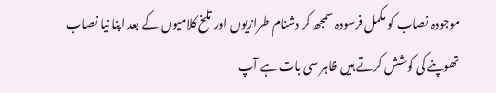موجودہ نصاب کو مکمل فرسودہ سمجھ کر دشنام طرازیوں اور تلخ کلامیوں کے بعد اپنا نیا نصاب تھوپنے کی کوشش کرتے ہیں ظاہر سی بات ہے آپ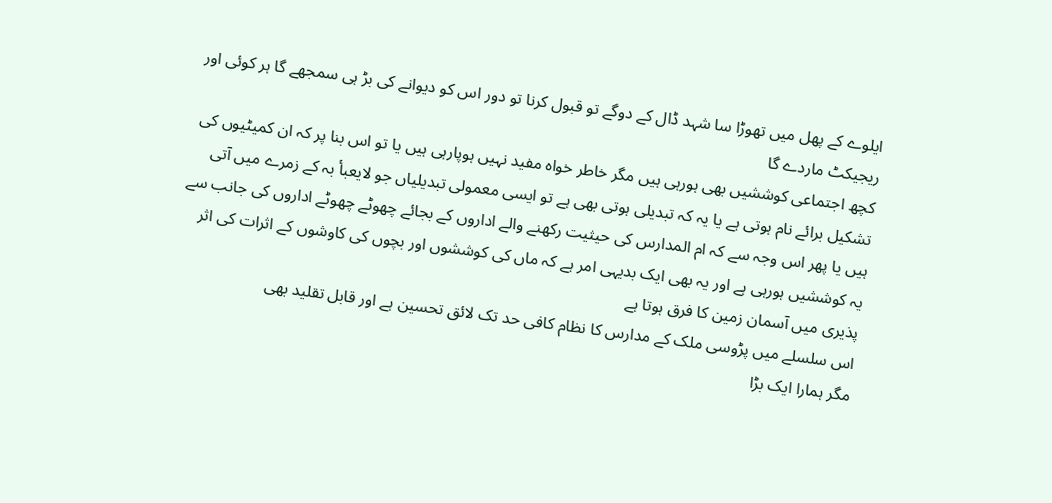ایلوے کے پھل میں تھوڑا سا شہد ڈال کے دوگے تو قبول کرنا تو دور اس کو دیوانے کی بڑ ہی سمجھے گا ہر کوئی اور ریجیکٹ ماردے گا
کچھ اجتماعی کوششیں بھی ہورہی ہیں مگر خاطر خواہ مفید نہیں ہوپارہی ہیں یا تو اس بنا پر کہ ان کمیٹیوں کی تشکیل برائے نام ہوتی ہے یا یہ کہ تبدیلی ہوتی بھی ہے تو ایسی معمولی تبدیلیاں جو لایعبأ بہ کے زمرے میں آتی ہیں یا پھر اس وجہ سے کہ ام المدارس کی حیثیت رکھنے والے اداروں کے بجائے چھوٹے چھوٹے اداروں کی جانب سے یہ کوششیں ہورہی ہے اور یہ بھی ایک بدیہی امر ہے کہ ماں کی کوششوں اور بچوں کی کاوشوں کے اثرات کی اثر پذیری میں آسمان زمین کا فرق ہوتا ہے
اس سلسلے میں پڑوسی ملک کے مدارس کا نظام کافی حد تک لائق تحسین ہے اور قابل تقلید بھی
مگر ہمارا ایک بڑا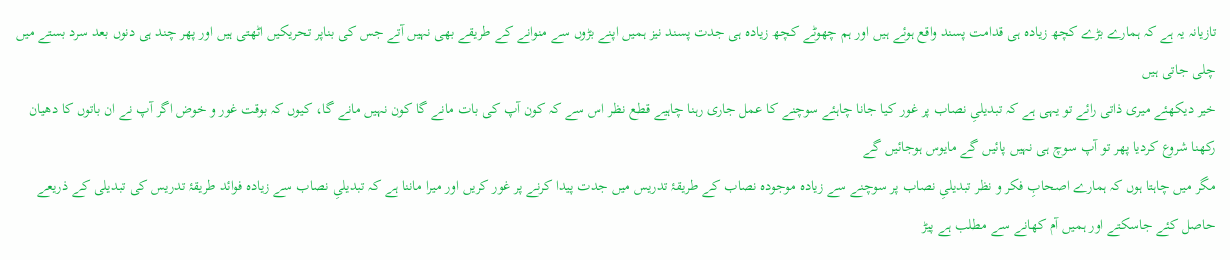تازیانہ یہ ہے کہ ہمارے بڑے کچھ زیادہ ہی قدامت پسند واقع ہوئے ہیں اور ہم چھوٹے کچھ زیادہ ہی جدت پسند نیز ہمیں اپنے بڑوں سے منوانے کے طریقے بھی نہیں آتے جس کی بناپر تحریکیں اٹھتی ہیں اور پھر چند ہی دنوں بعد سرد بستے میں چلی جاتی ہیں
خیر دیکھئے میری ذاتی رائے تو یہی ہے کہ تبدیلیِ نصاب پر غور کیا جانا چاہئے سوچنے کا عمل جاری رہنا چاہیے قطع نظر اس سے کہ کون آپ کی بات مانے گا کون نہیں مانے گا، کیوں کہ بوقت غور و خوض اگر آپ نے ان باتوں کا دھیان رکھنا شروع کردیا پھر تو آپ سوچ ہی نہیں پائیں گے مایوس ہوجائیں گے
مگر میں چاہتا ہوں کہ ہمارے اصحابِ فکر و نظر تبدیلیِ نصاب پر سوچنے سے زیادہ موجودہ نصاب کے طریقۂ تدریس میں جدت پیدا کرنے پر غور کریں اور میرا ماننا ہے کہ تبدیلیِ نصاب سے زیادہ فوائد طریقۂ تدریس کی تبدیلی کے ذریعے حاصل کئے جاسکتے اور ہمیں آم کھانے سے مطلب ہے پیڑ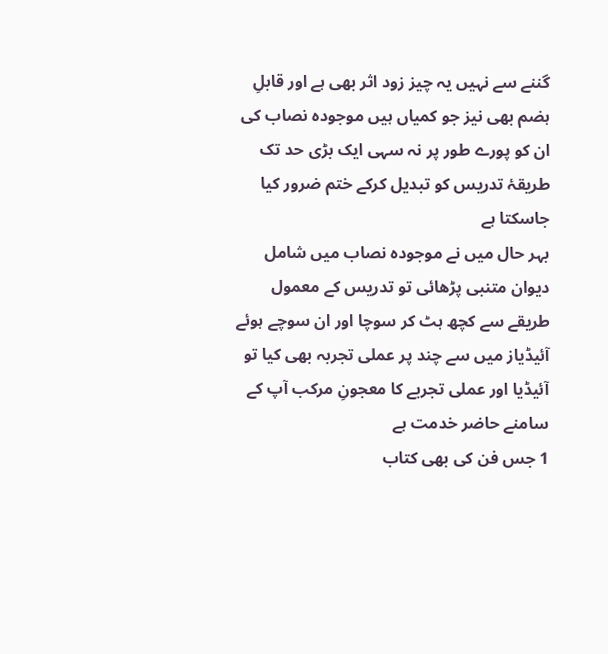گننے سے نہیں یہ چیز زود اثر بھی ہے اور قابلِ ہضم بھی نیز جو کمیاں ہیں موجودہ نصاب کی ان کو پورے طور پر نہ سہی ایک بڑی حد تک طریقۂ تدریس کو تبدیل کرکے ختم ضرور کیا جاسکتا ہے
بہر حال میں نے موجودہ نصاب میں شامل دیوان متنبی پڑھائی تو تدریس کے معمول طریقے سے کچھ ہٹ کر سوچا اور ان سوچے ہوئے آئیڈیاز میں سے چند پر عملی تجربہ بھی کیا تو آئیڈیا اور عملی تجربے کا معجونِ مرکب آپ کے سامنے حاضر خدمت ہے
1 جس فن کی بھی کتاب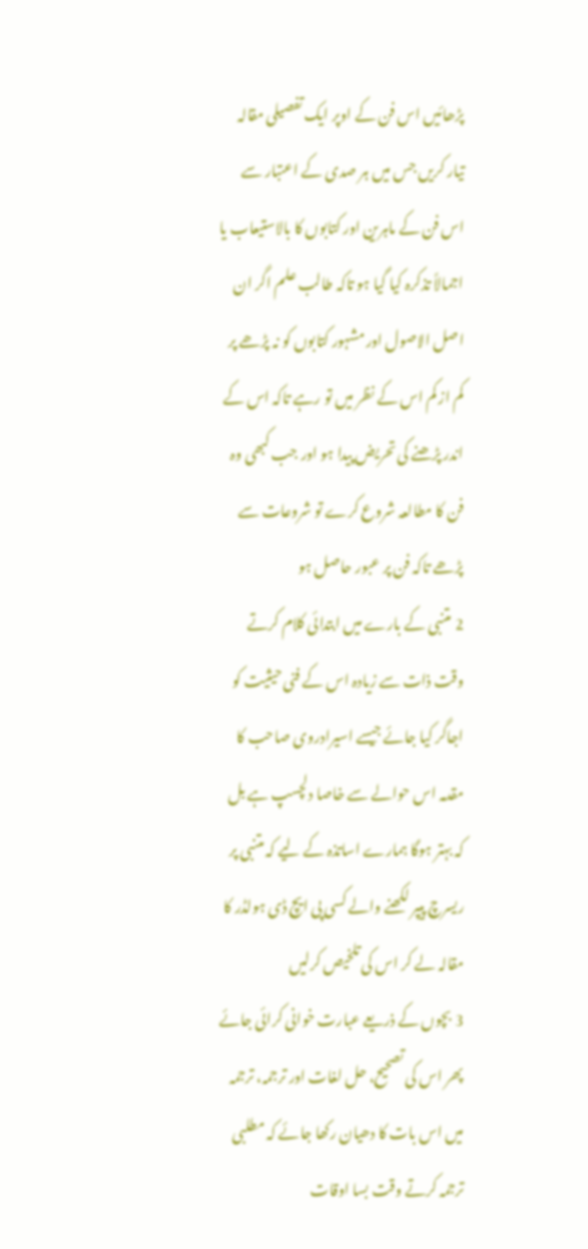پڑھائیں اس فن کے اوپر ایک تفصیلی مقالہ تیار کریں جس میں ہر صدی کے اعتبار سے اس فن کے ماہرین اور کتابوں کا بالاستیعاب یا اجمالاً تذکرہ کیا گیا ہو تاکہ طالب علم اگر ان اصل الاصول اور مشہور کتابوں کو نہ پڑھے پر کم از کم اس کے نظر میں تو رہے تاکہ اس کے اندر پڑھنے کی تحریض پیدا ہو اور جب کبھی وہ فن کا مطالعہ شروع کرے تو شروعات سے پڑھے تاکہ فن پر عبور حاصل ہو
2 متنبی کے بارے میں ابتدائی کلام کرتے وقت ذات سے زیادہ اس کے فنی حیثیت کو اجاگر کیا جائے جیسے اسیرادروی صاحب کا مقدمہ اس حوالے سے خاصا دلچسپ ہے بل کہ بہتر ہوگا ہمارے اساتذہ کے لیے کہ متنبی پر ریسرچ پیپر لکھنے والے کسی پی ایچ ڈی ہولڈر کا مقالہ لے کر اس کی تلخیص کرلیں
3 بچوں کے ذریعے عبارت خوانی کرائی جائے پھر اس کی تصحیح، حل لغات اور ترجمہ، ترجمہ میں اس بات کا دھیان رکھا جائے کہ مطلبی ترجمہ کرتے وقت بسا اوقات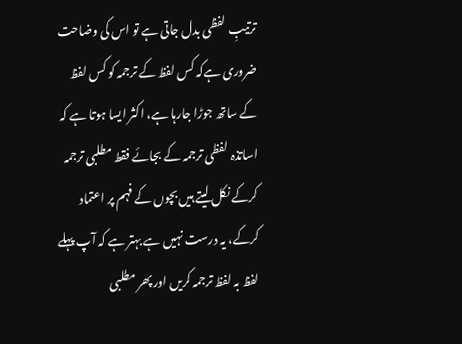ترتیبِ لفظی بدل جاتی ہے تو اس کی وضاحت ضروری ہےکہ کس لفظ کے ترجمہ کو کس لفظ کے ساتھ جوڑا جارہا ہے، اکثر ایسا ہوتا ہے کہ اساتذہ لفظی ترجمہ کے بجائے فقط مطلبی ترجمہ کرکے نکل لیتے ہیں بچوں کے فہم پر اعتماد کرکے، یہ درست نہیں ہے بہتر ہے کہ آپ پہلے لفظ بہ لفظ ترجمہ کریں اور پھر مطلبی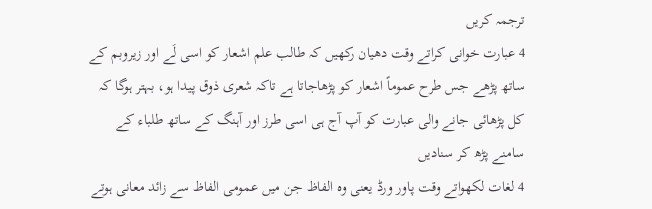ترجمہ کریں
4 عبارت خوانی کراتے وقت دھیان رکھیں کہ طالب علم اشعار کو اسی لَے اور زیروبم کے ساتھ پڑھے جس طرح عموماً اشعار کو پڑھاجاتا ہے تاکہ شعری ذوق پیدا ہو، بہتر ہوگا کہ کل پڑھائی جانے والی عبارت کو آپ آج ہی اسی طرز اور آہنگ کے ساتھ طلباء کے سامنے پڑھ کر سنادیں
4 لغات لکھواتے وقت پاور ورڈ یعنی وہ الفاظ جن میں عمومی الفاظ سے زائد معانی ہوتے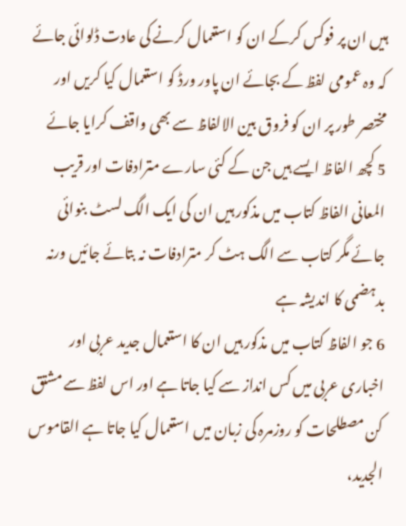ہیں ان پر فوکس کرکے ان کو استعمال کرنے کی عادت ڈلوائی جائے کہ وہ عمومی لفظ کے بجائے ان پاور ورڈ کو استعمال کیا کریں اور مختصر طور پر ان کو فروق بین الالفاظ سے بھی واقف کرایا جائے
5 کچھ الفاظ ایسے ہیں جن کے کئی سارے مترادفات اور قریب المعانی الفاظ کتاب میں مذکور ہیں ان کی ایک الگ لسٹ بنوائی جائے مگر کتاب سے الگ ہٹ کر مترادفات نہ بتائے جائیں ورنہ بدہضمی کا اندیشہ ہے
6 جو الفاظ کتاب میں مذکور ہیں ان کا استعمال جدید عربی اور اخباری عربی میں کس انداز سے کیا جاتا ہے اور اس لفظ سے مشتق کن مصطلحات کو روزمرہ کی زبان میں استعمال کیا جاتا ہے القاموس الجدید،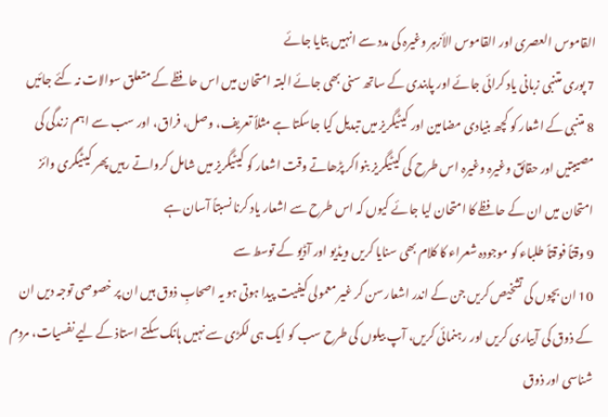القاموس العصری اور القاموس الأزہر وغیرہ کی مدد سے انہیں بتایا جائے
7 پوری متنبی زبانی یاد کرائی جائے اور پابندی کے ساتھ سنی بھی جائے البتہ امتحان میں اس حافظے کے متعلق سوالات نہ کئے جائیں
8 متنبی کے اشعار کو کچھ بنیادی مضامین اور کیٹیگریز میں تبدیل کیا جاسکتا ہے مثلاً تعریف، وصل، فراق، اور سب سے اہم زندگی کی مصیبتیں اور حقائق وغیرہ وغیرہ اس طرح کی کیٹیگریز بنواکر پڑھاتے وقت اشعار کو کیٹیگریز میں شامل کرواتے رہیں پھر کیٹیگری وائز امتحان میں ان کے حافظے کا امتحان لیا جائے کیوں کہ اس طرح سے اشعار یاد کرنا نسبتاً آسان ہے
9 وقتاً فوقتاً طلباء کو موجودہ شعراء کا کلام بھی سنایا کریں ویڈیو اور آڈیو کے توسط سے
10 ان بچوں کی تشخیص کریں جن کے اندر اشعار سن کر غیر معمولی کیفیت پیدا ہوتی ہو یہ اصحابِ ذوق ہیں ان پر خصوصی توجہ دیں ان کے ذوق کی آبیاری کریں اور رہنمائی کریں، آپ بیلوں کی طرح سب کو ایک ہی لکڑی سے نہیں ہانک سکتے استاذ کے لیے نفسیات، مردم شناسی اور ذوق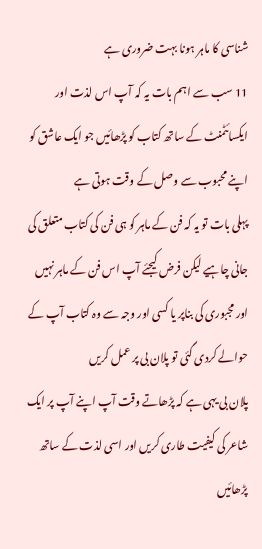شناسی کا ماہر ہونا بہت ضروری ہے
11 سب سے اہم بات یہ کہ آپ اس لذت اور ایکسائٹمنٹ کے ساتھ کتاب کو پڑھائیں جو ایک عاشق کو اپنے محبوب سے وصل کے وقت ہوتی ہے
پہلی بات تو یہ کہ فن کے ماہر کو ہی فن کی کتاب متعلق کی جانی چاہیے لیکن فرض کیجئے آپ اس فن کے ماہر نہیں اور مجبوری کی بناپر یا کسی اور وجہ سے وہ کتاب آپ کے حوالے کردی گئی تو پلان بی پر عمل کریں
پلان بی یہی ہے کہ پڑھاتے وقت آپ اپنے آپ پر ایک شاعر کی کیفیت طاری کریں اور اسی لذت کے ساتھ پڑھائیں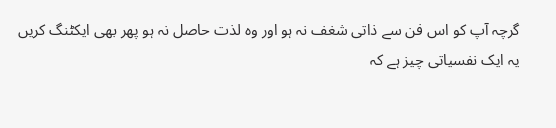گرچہ آپ کو اس فن سے ذاتی شغف نہ ہو اور وہ لذت حاصل نہ ہو پھر بھی ایکٹنگ کریں
یہ ایک نفسیاتی چیز ہے کہ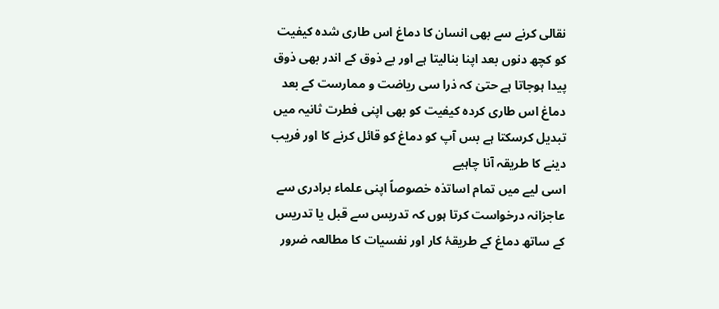نقالی کرنے سے بھی انسان کا دماغ اس طاری شدہ کیفیت کو کچھ دنوں بعد اپنا بنالیتا ہے اور بے ذوق کے اندر بھی ذوق پیدا ہوجاتا ہے حتیٰ کہ ذرا سی ریاضت و ممارست کے بعد دماغ اس طاری کردہ کیفیت کو بھی اپنی فطرت ثانیہ میں تبدیل کرسکتا ہے بس آپ کو دماغ کو قائل کرنے کا اور فریب دینے کا طریقہ آنا چاہیے
اسی لیے میں تمام اساتذہ خصوصاً اپنی علماء برادری سے عاجزانہ درخواست کرتا ہوں کہ تدریس سے قبل یا تدریس کے ساتھ دماغ کے طریقۂ کار اور نفسیات کا مطالعہ ضرور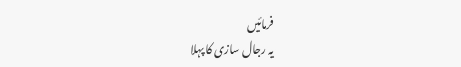فرمائیں
یہ رجال سازی کا پہلا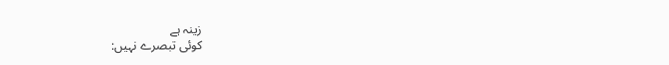زینہ ہے
کوئی تبصرے نہیں: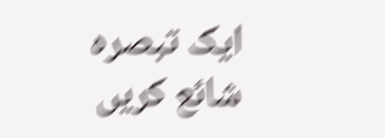ایک تبصرہ شائع کریں